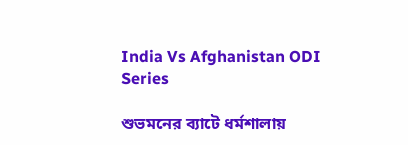India Vs Afghanistan ODI Series

শুভমনের ব্যাটে ধর্মশালায়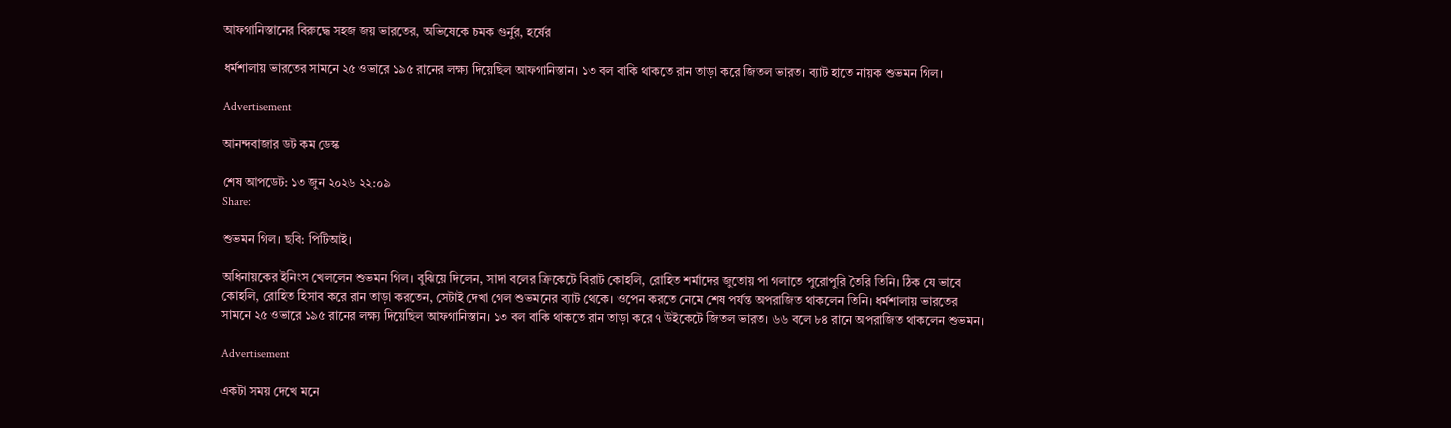আফগানিস্তানের বিরুদ্ধে সহজ জয় ভারতের, অভিষেকে চমক গুর্নুর, হর্ষের

ধর্মশালায় ভারতের সামনে ২৫ ওভারে ১৯৫ রানের লক্ষ্য দিয়েছিল আফগানিস্তান। ১৩ বল বাকি থাকতে রান তাড়া করে জিতল ভারত। ব্যাট হাতে নায়ক শুভমন গিল।

Advertisement

আনন্দবাজার ডট কম ডেস্ক

শেষ আপডেট: ১৩ জুন ২০২৬ ২২:০৯
Share:

শুভমন গিল। ছবি: পিটিআই।

অধিনায়কের ইনিংস খেললেন শুভমন গিল। বুঝিয়ে দিলেন, সাদা বলের ক্রিকেটে বিরাট কোহলি, রোহিত শর্মাদের জুতোয় পা গলাতে পুরোপুরি তৈরি তিনি। ঠিক যে ভাবে কোহলি, রোহিত হিসাব করে রান তাড়া করতেন, সেটাই দেখা গেল শুভমনের ব্যাট থেকে। ওপেন করতে নেমে শেষ পর্যন্ত অপরাজিত থাকলেন তিনি। ধর্মশালায় ভারতের সামনে ২৫ ওভারে ১৯৫ রানের লক্ষ্য দিয়েছিল আফগানিস্তান। ১৩ বল বাকি থাকতে রান তাড়া করে ৭ উইকেটে জিতল ভারত। ৬৬ বলে ৮৪ রানে অপরাজিত থাকলেন শুভমন।

Advertisement

একটা সময় দেখে মনে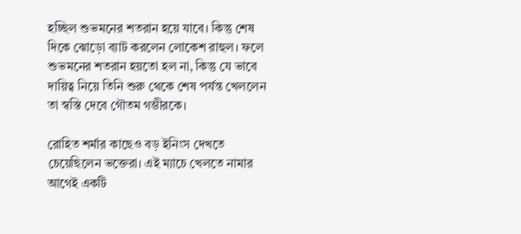হচ্ছিল শুভমনের শতরান হয়ে যাবে। কিন্তু শেষ দিকে ঝোড়ো ব্যাট করলেন লোকেশ রাহুল। ফলে শুভমনের শতরান হয়তো হল না, কিন্তু যে ভাবে দায়িত্ব নিয়ে তিনি শুরু থেকে শেষ পর্যন্ত খেললেন তা স্বস্তি দেবে গৌতম গম্ভীরকে।

রোহিত শর্মার কাছেও বড় ইনিংস দেখতে চেয়েছিলেন ভক্তেরা। এই ম্যাচে খেলতে নামার আগেই একটি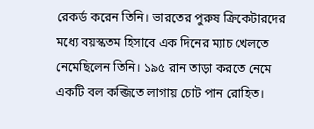রেকর্ড করেন তিনি। ভারতের পুরুষ ক্রিকেটারদের মধ্যে বয়স্কতম হিসাবে এক দিনের ম্যাচ খেলতে নেমেছিলেন তিনি। ১৯৫ রান তাড়া করতে নেমে একটি বল কব্জিতে লাগায় চোট পান রোহিত।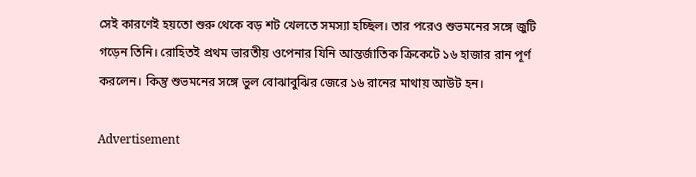সেই কারণেই হয়তো শুরু থেকে বড় শট খেলতে সমস্যা হচ্ছিল। তার পরেও শুভমনের সঙ্গে জুটি গড়েন তিনি। রোহিতই প্রথম ভারতীয় ওপেনার যিনি আন্তর্জাতিক ক্রিকেটে ১৬ হাজার রান পূর্ণ করলেন। কিন্তু শুভমনের সঙ্গে ভুল বোঝাবুঝির জেরে ১৬ রানের মাথায় আউট হন।

Advertisement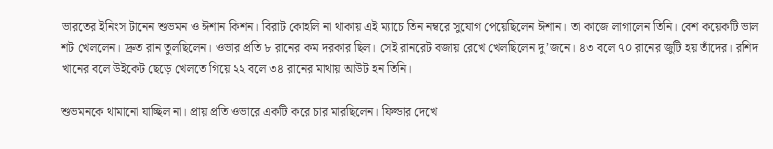ভারতের ইনিংস টানেন শুভমন ও ঈশান কিশন। বিরাট কোহলি না থাকায় এই ম্যাচে তিন নম্বরে সুযোগ পেয়েছিলেন ঈশান। তা কাজে লাগালেন তিনি। বেশ কয়েকটি ভাল শট খেললেন। দ্রুত রান তুলছিলেন। ওভার প্রতি ৮ রানের কম দরকার ছিল। সেই রানরেট বজায় রেখে খেলছিলেন দু’জনে। ৪৩ বলে ৭০ রানের জুটি হয় তাঁদের। রশিদ খানের বলে উইকেট ছেড়ে খেলতে গিয়ে ২২ বলে ৩৪ রানের মাথায় আউট হন তিনি।

শুভমনকে থামানো যাচ্ছিল না। প্রায় প্রতি ওভারে একটি করে চার মারছিলেন। ফিল্ডার দেখে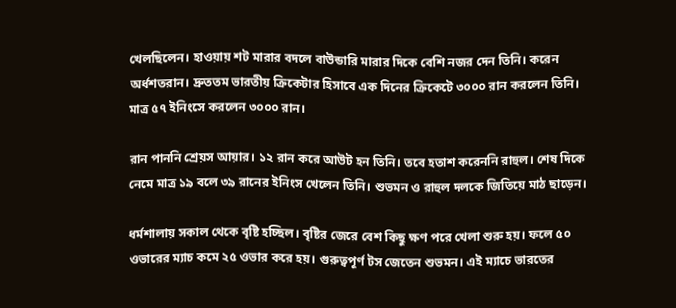খেলছিলেন। হাওয়ায় শট মারার বদলে বাউন্ডারি মারার দিকে বেশি নজর দেন তিনি। করেন অর্ধশতরান। দ্রুততম ভারতীয় ক্রিকেটার হিসাবে এক দিনের ক্রিকেটে ৩০০০ রান করলেন তিনি। মাত্র ৫৭ ইনিংসে করলেন ৩০০০ রান।

রান পাননি শ্রেয়স আয়ার। ১২ রান করে আউট হন তিনি। তবে হতাশ করেননি রাহুল। শেষ দিকে নেমে মাত্র ১৯ বলে ৩৯ রানের ইনিংস খেলেন তিনি। শুভমন ও রাহুল দলকে জিতিয়ে মাঠ ছাড়েন।

ধর্মশালায় সকাল থেকে বৃষ্টি হচ্ছিল। বৃষ্টির জেরে বেশ কিছু ক্ষণ পরে খেলা শুরু হয়। ফলে ৫০ ওভারের ম্যাচ কমে ২৫ ওভার করে হয়। গুরুত্বপূর্ণ টস জেতেন শুভমন। এই ম্যাচে ভারতের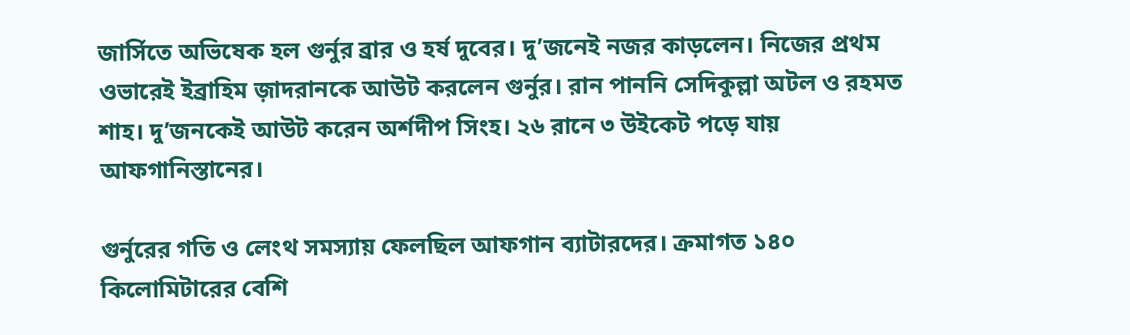জার্সিতে অভিষেক হল গুর্নুর ব্রার ও হর্ষ দুবের। দু’জনেই নজর কাড়লেন। নিজের প্রথম ওভারেই ইব্রাহিম জ়াদরানকে আউট করলেন গুর্নুর। রান পাননি সেদিকুল্লা অটল ও রহমত শাহ। দু’জনকেই আউট করেন অর্শদীপ সিংহ। ২৬ রানে ৩ উইকেট পড়ে যায় আফগানিস্তানের।

গুর্নুরের গতি ও লেংথ সমস্যায় ফেলছিল আফগান ব্যাটারদের। ক্রমাগত ১৪০ কিলোমিটারের বেশি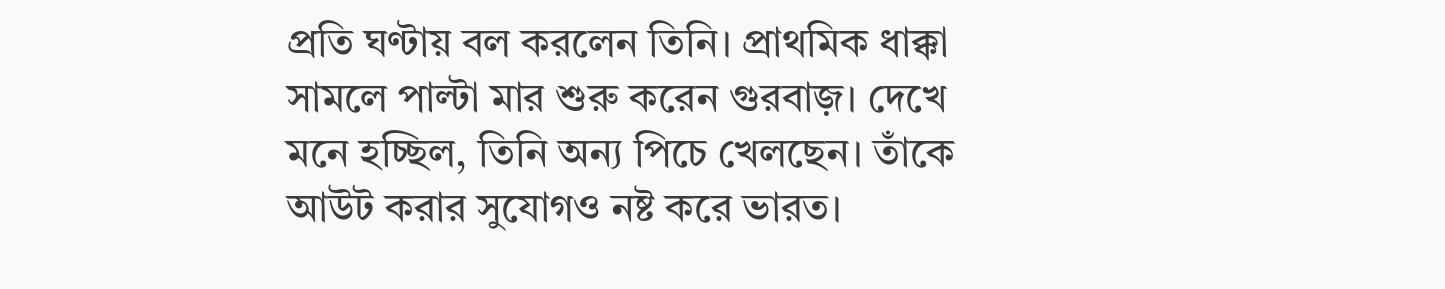প্রতি ঘণ্টায় বল করলেন তিনি। প্রাথমিক ধাক্কা সামলে পাল্টা মার শুরু করেন গুরবাজ়। দেখে মনে হচ্ছিল, তিনি অন্য পিচে খেলছেন। তাঁকে আউট করার সুযোগও নষ্ট করে ভারত।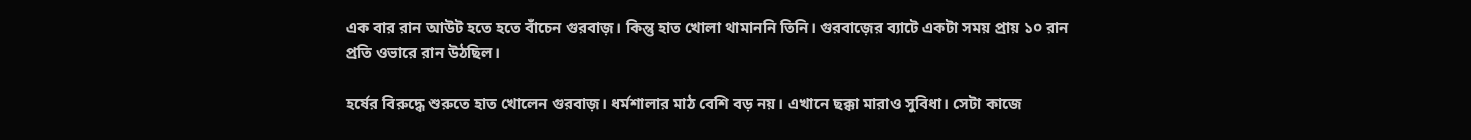এক বার রান আউট হতে হতে বাঁচেন গুরবাজ়। কিন্তু হাত খোলা থামাননি তিনি। গুরবাজ়ের ব্যাটে একটা সময় প্রায় ১০ রান প্রতি ওভারে রান উঠছিল।

হর্ষের বিরুদ্ধে শুরুতে হাত খোলেন গুরবাজ়। ধর্মশালার মাঠ বেশি বড় নয়। এখানে ছক্কা মারাও সুবিধা। সেটা কাজে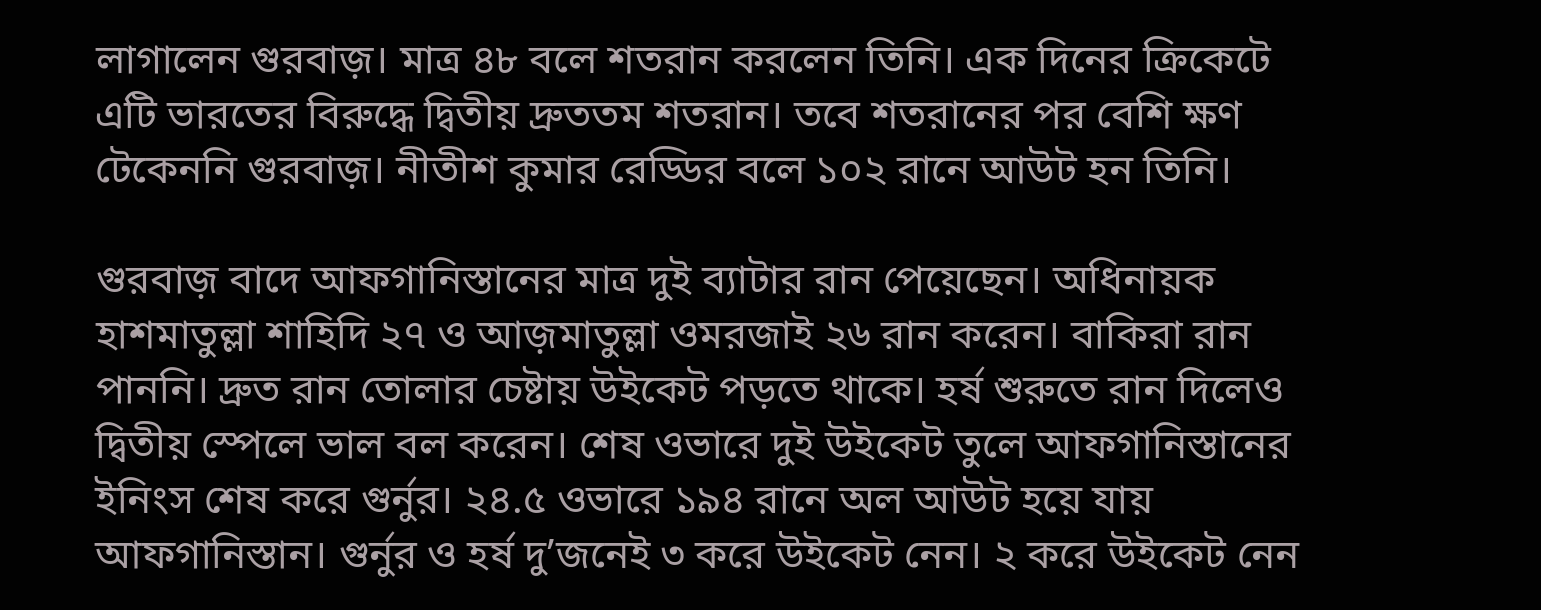লাগালেন গুরবাজ়। মাত্র ৪৮ বলে শতরান করলেন তিনি। এক দিনের ক্রিকেটে এটি ভারতের বিরুদ্ধে দ্বিতীয় দ্রুততম শতরান। তবে শতরানের পর বেশি ক্ষণ টেকেননি গুরবাজ়। নীতীশ কুমার রেড্ডির বলে ১০২ রানে আউট হন তিনি।

গুরবাজ় বাদে আফগানিস্তানের মাত্র দুই ব্যাটার রান পেয়েছেন। অধিনায়ক হাশমাতুল্লা শাহিদি ২৭ ও আজ়মাতুল্লা ওমরজাই ২৬ রান করেন। বাকিরা রান পাননি। দ্রুত রান তোলার চেষ্টায় উইকেট পড়তে থাকে। হর্ষ শুরুতে রান দিলেও দ্বিতীয় স্পেলে ভাল বল করেন। শেষ ওভারে দুই উইকেট তুলে আফগানিস্তানের ইনিংস শেষ করে গুর্নুর। ২৪.৫ ওভারে ১৯৪ রানে অল আউট হয়ে যায় আফগানিস্তান। গুর্নুর ও হর্ষ দু’জনেই ৩ করে উইকেট নেন। ২ করে উইকেট নেন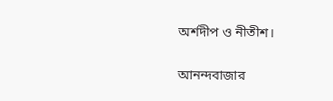অর্শদীপ ও নীতীশ।

আনন্দবাজার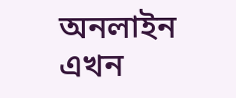অনলাইন এখন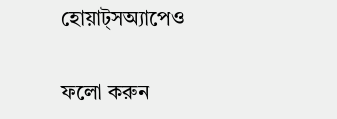হোয়াট্‌সঅ্যাপেও

ফলো করুন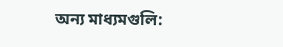অন্য মাধ্যমগুলি: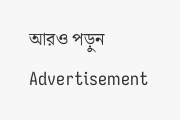আরও পড়ুন
Advertisement